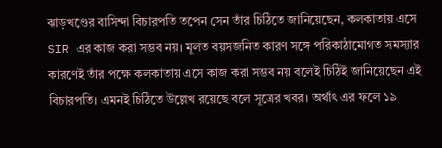ঝাড়খণ্ডের বাসিন্দা বিচারপতি তপেন সেন তাঁর চিঠিতে জানিয়েছেন, কলকাতায় এসে SIR এর কাজ করা সম্ভব নয়। মূলত বয়সজনিত কারণ সঙ্গে পরিকাঠামোগত সমস্যার কারণেই তাঁর পক্ষে কলকাতায় এসে কাজ করা সম্ভব নয় বলেই চিঠিই জানিয়েছেন এই বিচারপতি। এমনই চিঠিতে উল্লেখ রয়েছে বলে সূত্রের খবর। অর্থাৎ এর ফলে ১৯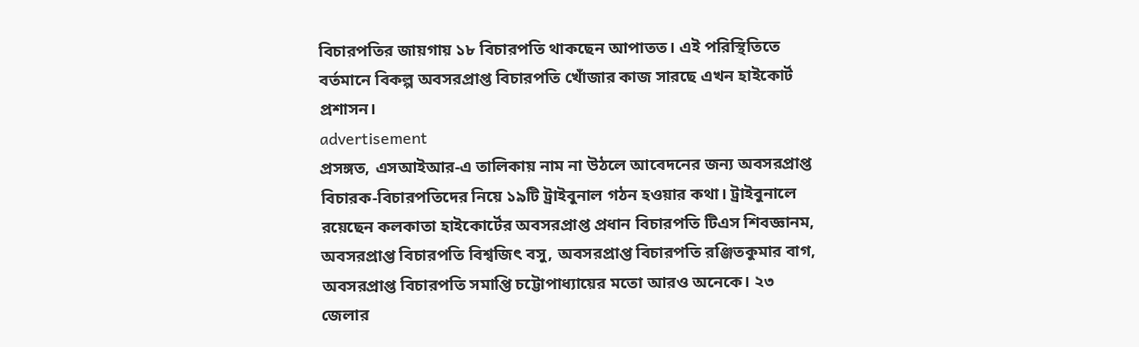বিচারপতির জায়গায় ১৮ বিচারপতি থাকছেন আপাতত। এই পরিস্থিতিতে বর্তমানে বিকল্প অবসরপ্রাপ্ত বিচারপতি খোঁজার কাজ সারছে এখন হাইকোর্ট প্রশাসন।
advertisement
প্রসঙ্গত, এসআইআর-এ তালিকায় নাম না উঠলে আবেদনের জন্য অবসরপ্রাপ্ত বিচারক-বিচারপতিদের নিয়ে ১৯টি ট্রাইবুনাল গঠন হওয়ার কথা। ট্রাইবুনালে রয়েছেন কলকাতা হাইকোর্টের অবসরপ্রাপ্ত প্রধান বিচারপতি টিএস শিবজ্ঞানম, অবসরপ্রাপ্ত বিচারপতি বিশ্বজিৎ বসু, অবসরপ্রাপ্ত বিচারপতি রঞ্জিতকুমার বাগ, অবসরপ্রাপ্ত বিচারপতি সমাপ্তি চট্টোপাধ্যায়ের মতো আরও অনেকে। ২৩ জেলার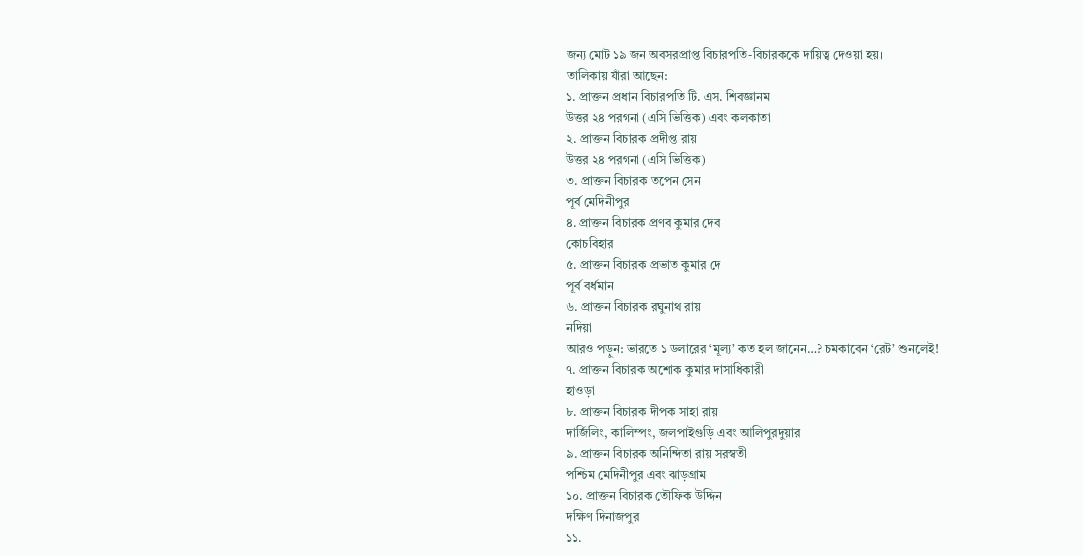জন্য মোট ১৯ জন অবসরপ্রাপ্ত বিচারপতি-বিচারককে দায়িত্ব দেওয়া হয়।
তালিকায় যাঁরা আছেন:
১. প্রাক্তন প্রধান বিচারপতি টি. এস. শিবজ্ঞানম
উত্তর ২৪ পরগনা (এসি ভিত্তিক) এবং কলকাতা
২. প্রাক্তন বিচারক প্রদীপ্ত রায়
উত্তর ২৪ পরগনা (এসি ভিত্তিক)
৩. প্রাক্তন বিচারক তপেন সেন
পূর্ব মেদিনীপুর
৪. প্রাক্তন বিচারক প্রণব কুমার দেব
কোচবিহার
৫. প্রাক্তন বিচারক প্রভাত কুমার দে
পূর্ব বর্ধমান
৬. প্রাক্তন বিচারক রঘুনাথ রায়
নদিয়া
আরও পড়ুন: ভারতে ১ ডলারের ‘মূল্য’ কত হল জানেন…? চমকাবেন ‘রেট’ শুনলেই!
৭. প্রাক্তন বিচারক অশোক কুমার দাসাধিকারী
হাওড়া
৮. প্রাক্তন বিচারক দীপক সাহা রায়
দার্জিলিং, কালিম্পং, জলপাইগুড়ি এবং আলিপুরদুয়ার
৯. প্রাক্তন বিচারক অনিন্দিতা রায় সরস্বতী
পশ্চিম মেদিনীপুর এবং ঝাড়গ্রাম
১০. প্রাক্তন বিচারক তৌফিক উদ্দিন
দক্ষিণ দিনাজপুর
১১.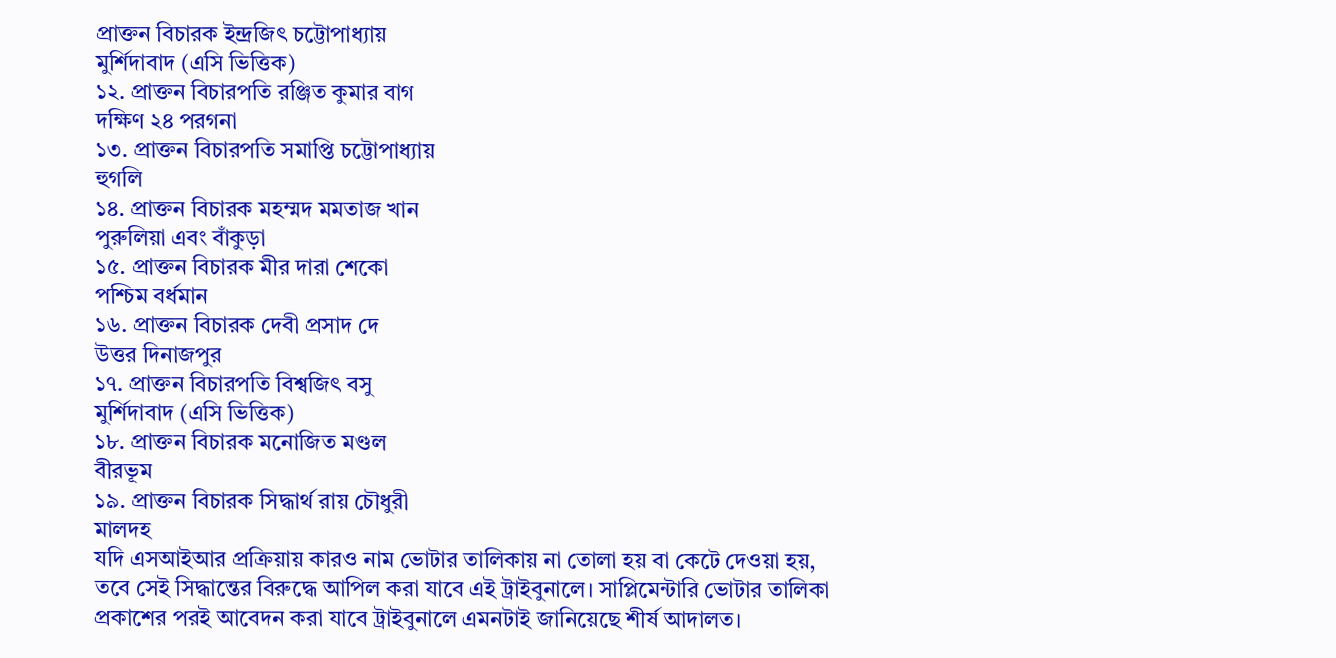প্রাক্তন বিচারক ইন্দ্রজিৎ চট্টোপাধ্যায়
মুর্শিদাবাদ (এসি ভিত্তিক)
১২. প্রাক্তন বিচারপতি রঞ্জিত কুমার বাগ
দক্ষিণ ২৪ পরগনা
১৩. প্রাক্তন বিচারপতি সমাপ্তি চট্টোপাধ্যায়
হুগলি
১৪. প্রাক্তন বিচারক মহম্মদ মমতাজ খান
পুরুলিয়া এবং বাঁকুড়া
১৫. প্রাক্তন বিচারক মীর দারা শেকো
পশ্চিম বর্ধমান
১৬. প্রাক্তন বিচারক দেবী প্রসাদ দে
উত্তর দিনাজপুর
১৭. প্রাক্তন বিচারপতি বিশ্বজিৎ বসু
মুর্শিদাবাদ (এসি ভিত্তিক)
১৮. প্রাক্তন বিচারক মনোজিত মণ্ডল
বীরভূম
১৯. প্রাক্তন বিচারক সিদ্ধার্থ রায় চৌধুরী
মালদহ
যদি এসআইআর প্রক্রিয়ায় কারও নাম ভোটার তালিকায় না তোলা হয় বা কেটে দেওয়া হয়, তবে সেই সিদ্ধান্তের বিরুদ্ধে আপিল করা যাবে এই ট্রাইবুনালে। সাপ্লিমেন্টারি ভোটার তালিকা প্রকাশের পরই আবেদন করা যাবে ট্রাইবুনালে এমনটাই জানিয়েছে শীর্ষ আদালত।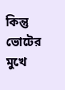কিন্তু ভোটের মুখে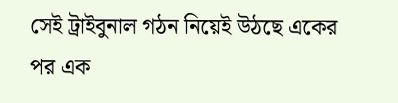সেই ট্রাইবুনাল গঠন নিয়েই উঠছে একের পর এক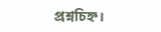প্রশ্নচিহ্ন।